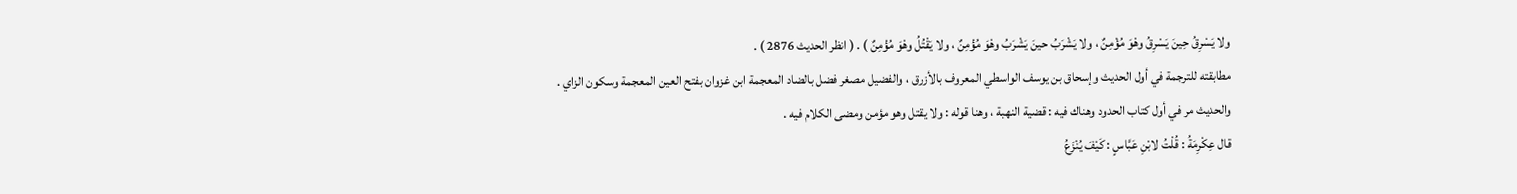ولا يَسْرِقُ حِينَ يَسْرِقُ وهْوَ مُؤْمِنٌ ، ولا يَشْرَبُ حينَ يَشْرَبُ وهْوَ مُؤْمِنٌ ، ولا يَقْتُلُ وهْوَ مُؤْمِنٌ ) . ( انظر الحديث 2876 ) .
مطابقته للترجمة في أول الحديث وإسحاق بن يوسف الواسطي المعروف بالأزرق ، والفضيل مصغر فضل بالضاد المعجمة ابن غزوان بفتح العين المعجمة وسكون الزاي .
والحديث مر في أول كتاب الحدود وهناك فيه : قضية النهبة ، وهنا قوله : ولا يقتل وهو مؤمن ومضى الكلام فيه .
قال عِكْرِمَةُ : قُلْتُ لابْنِ عَبَّاسٍ : كَيْفَ يُنْزَعُ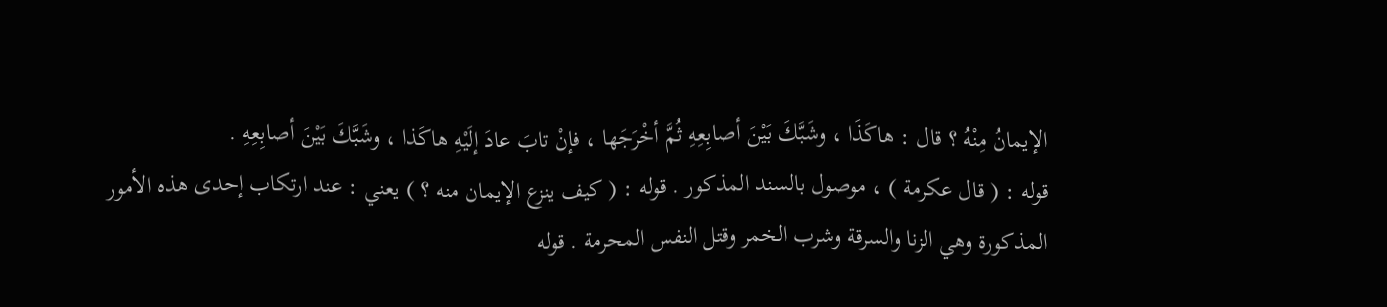الإيمانُ مِنْهُ ؟ قال : هاكَذَا ، وشَبَّكَ بَيْنَ أصابِعِهِ ثُمَّ أخْرَجَها ، فإنْ تابَ عادَ إلَيْهِ هاكَذا ، وشَبَّكَ بَيْنَ أصابِعِهِ .
قوله : ( قال عكرمة ) ، موصول بالسند المذكور . قوله : ( كيف ينزع الإيمان منه ؟ ) يعني : عند ارتكاب إحدى هذه الأمور المذكورة وهي الزنا والسرقة وشرب الخمر وقتل النفس المحرمة . قوله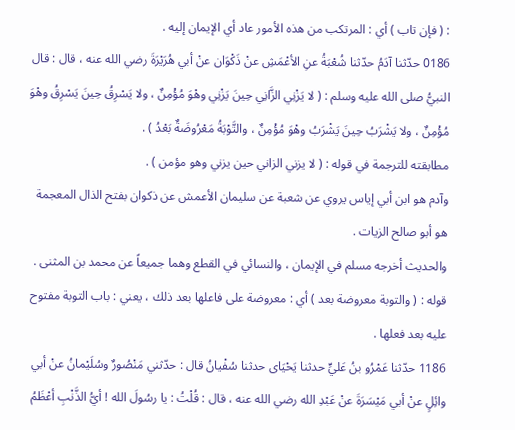: ( فإن تاب ) أي : المرتكب من هذه الأمور عاد أي الإيمان إليه .
0186 حدّثنا آدَمُ حدّثنا شُعْبَةُ عنِ الأعْمَشِ عنْ ذَكْوَان عنْ أبي هُرَيْرَةَ رضي الله عنه ، قال : قال النبيُّ صلى الله عليه وسلم : ( لا يَزْنِي الزَّانِي حِينَ يَزْنِي وهْوَ مُؤْمِنٌ ، ولا يَسْرِقُ حِينَ يَسْرِقُ وهْوَ مُؤْمِنٌ ، ولا يَشْرَبُ حِينَ يَشْرَبُ وهْوَ مُؤْمِنٌ ، والتَّوْبَةُ مَعْرُوضَةٌ بَعْدُ ) .
مطابقته للترجمة في قوله : ( لا يزني الزاني حين يزني وهو مؤمن ) .
وآدم هو ابن أبي إياس يروي عن شعبة عن سليمان الأعمش عن ذكوان بفتح الذال المعجمة هو أبو صالح الزيات .
والحديث أخرجه مسلم في الإيمان ، والنسائي في القطع وهما جميعاً عن محمد بن المثنى .
قوله : ( والتوبة معروضة بعد ) أي : معروضة على فاعلها بعد ذلك ، يعني : باب التوبة مفتوح عليه بعد فعلها .
1186 حدّثنا عَمْرُو بنُ عَليٍّ حدثنا يَحْيَاى حدثنا سُفْيانُ قال : حدّثني مَنْصُورٌ وسُلَيْمانُ عنْ أبي وائِلٍ عنْ أبي مَيْسَرَةَ عنْ عَبْدِ الله رضي الله عنه ، قال : قُلْتُ : يا رسُولَ الله ! أيُّ الذَّنْبِ أعْظَمُ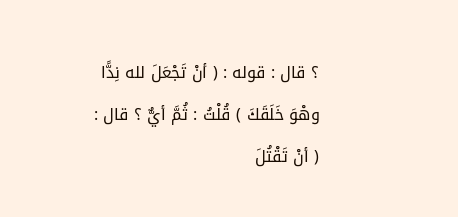؟ قال : قوله : ( أنْ تَجْعَلَ لله نِدًّا وهْوَ خَلَقَكَ ) قُلْتُ : ثُمَّ أيٌّ ؟ قال : ( أنْ تَقْتُلَ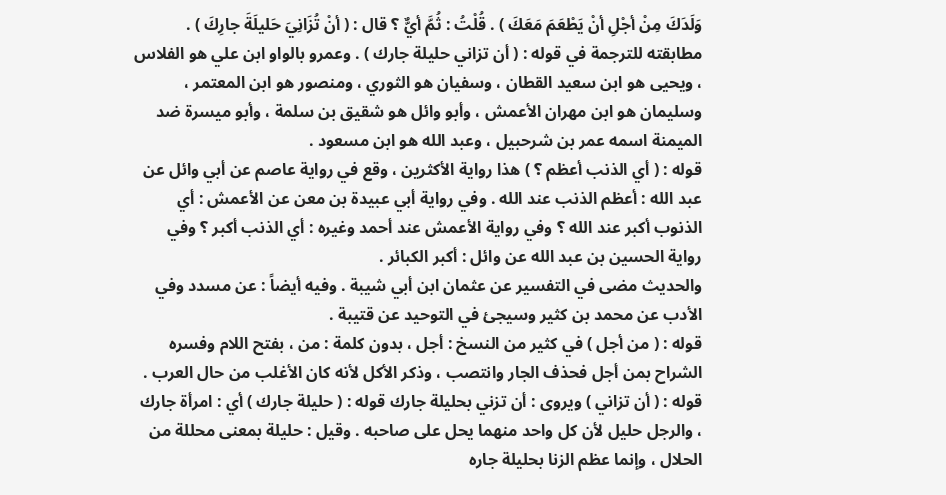وَلَدَكَ مِنْ أجْلِ أنْ يَطْعَمَ مَعَكَ ) . قُلْتُ : ثُمَّ أيٌّ ؟ قال : ( أنْ تُزَانِيَ حَليلَةَ جارِكَ ) .
مطابقته للترجمة في قوله : ( أن تزاني حليلة جارك ) . وعمرو بالواو ابن علي هو الفلاس ، ويحيى هو ابن سعيد القطان ، وسفيان هو الثوري ، ومنصور هو ابن المعتمر ، وسليمان هو ابن مهران الأعمش ، وأبو وائل هو شقيق بن سلمة ، وأبو ميسرة ضد الميمنة اسمه عمر بن شرحبيل ، وعبد الله هو ابن مسعود .
قوله : ( أي الذنب أعظم ؟ ) هذا رواية الأكثرين ، وقع في رواية عاصم عن أبي وائل عن عبد الله : أعظم الذنب عند الله . وفي رواية أبي عبيدة بن معن عن الأعمش : أي الذنوب أكبر عند الله ؟ وفي رواية الأعمش عند أحمد وغيره : أي الذنب أكبر ؟ وفي رواية الحسين بن عبد الله عن وائل : أكبر الكبائر .
والحديث مضى في التفسير عن عثمان ابن أبي شيبة . وفيه أيضاً : عن مسدد وفي الأدب عن محمد بن كثير وسيجئ في التوحيد عن قتيبة .
قوله : ( من أجل ) في كثير من النسخ : أجل ، بدون كلمة : من ، بفتح اللام وفسره الشراح بمن أجل فحذف الجار وانتصب ، وذكر الأكل لأنه كان الأغلب من حال العرب . قوله : ( أن تزاني ) ويروى : أن تزني بحليلة جارك قوله : ( حليلة جارك ) أي : امرأة جارك ، والرجل حليل لأن كل واحد منهما يحل على صاحبه . وقيل : حليلة بمعنى محللة من الحلال ، وإنما عظم الزنا بحليلة جاره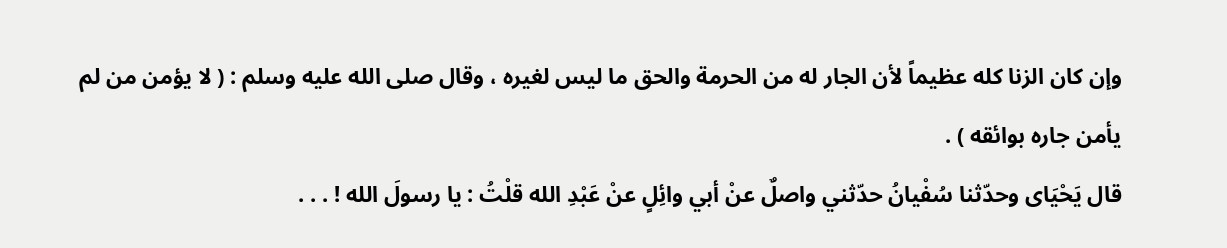وإن كان الزنا كله عظيماً لأن الجار له من الحرمة والحق ما ليس لغيره ، وقال صلى الله عليه وسلم : ( لا يؤمن من لم يأمن جاره بوائقه ) .
قال يَحْيَاى وحدّثنا سُفْيانُ حدّثني واصلٌ عنْ أبي وائِلٍ عنْ عَبْدِ الله قلْتُ : يا رسولَ الله ! . . .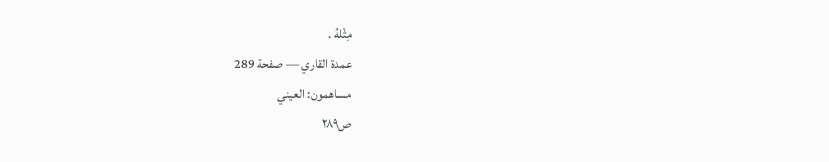مِثْلهُ .
عمدة القاري — صفحة 289
مساهمون: العيني
ص٢٨٩